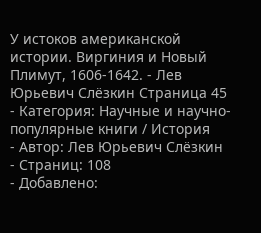У истоков американской истории. Виргиния и Новый Плимут, 1606-1642. - Лев Юрьевич Слёзкин Страница 45
- Категория: Научные и научно-популярные книги / История
- Автор: Лев Юрьевич Слёзкин
- Страниц: 108
- Добавлено: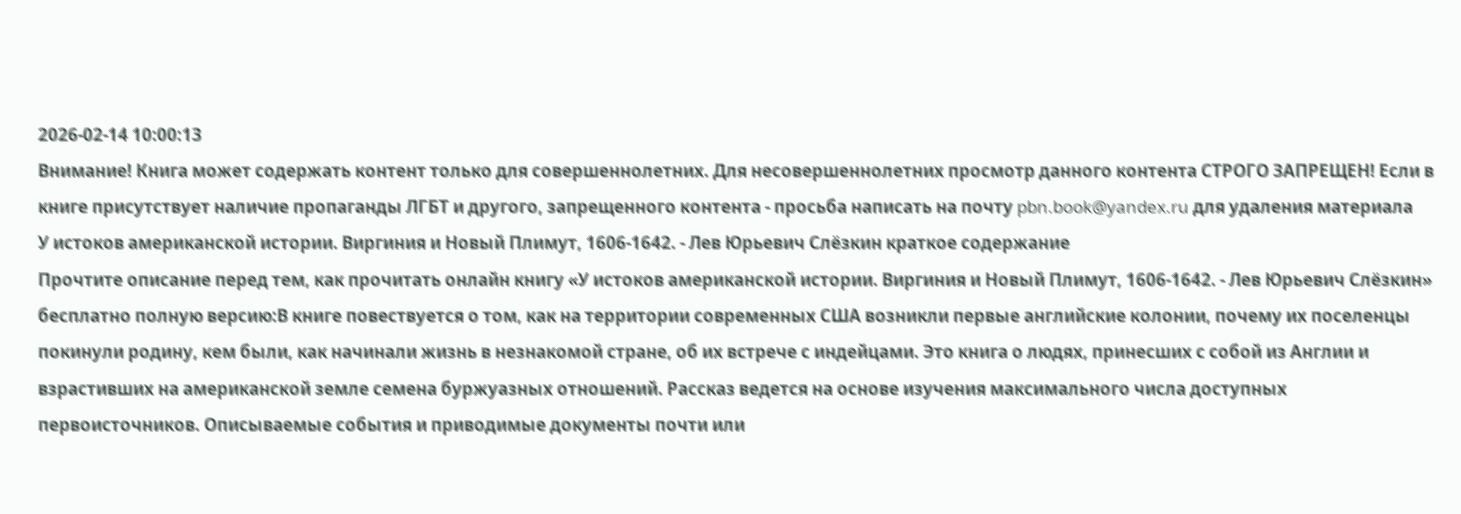2026-02-14 10:00:13
Внимание! Книга может содержать контент только для совершеннолетних. Для несовершеннолетних просмотр данного контента СТРОГО ЗАПРЕЩЕН! Если в книге присутствует наличие пропаганды ЛГБТ и другого, запрещенного контента - просьба написать на почту pbn.book@yandex.ru для удаления материала
У истоков американской истории. Виргиния и Новый Плимут, 1606-1642. - Лев Юрьевич Слёзкин краткое содержание
Прочтите описание перед тем, как прочитать онлайн книгу «У истоков американской истории. Виргиния и Новый Плимут, 1606-1642. - Лев Юрьевич Слёзкин» бесплатно полную версию:В книге повествуется о том, как на территории современных США возникли первые английские колонии, почему их поселенцы покинули родину, кем были, как начинали жизнь в незнакомой стране, об их встрече с индейцами. Это книга о людях, принесших с собой из Англии и взрастивших на американской земле семена буржуазных отношений. Рассказ ведется на основе изучения максимального числа доступных первоисточников. Описываемые события и приводимые документы почти или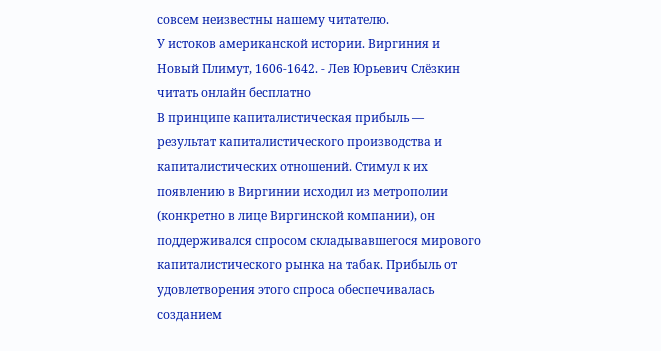совсем неизвестны нашему читателю.
У истоков американской истории. Виргиния и Новый Плимут, 1606-1642. - Лев Юрьевич Слёзкин читать онлайн бесплатно
В принципе капиталистическая прибыль — результат капиталистического производства и капиталистических отношений. Стимул к их появлению в Виргинии исходил из метрополии (конкретно в лице Виргинской компании), он поддерживался спросом складывавшегося мирового капиталистического рынка на табак. Прибыль от удовлетворения этого спроса обеспечивалась созданием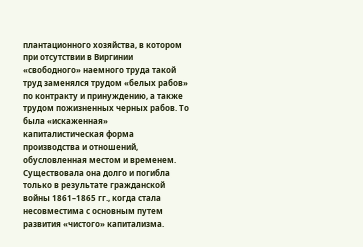плантационного хозяйства, в котором при отсутствии в Виргинии «свободного» наемного труда такой труд заменялся трудом «белых рабов» по контракту и принуждению, а также трудом пожизненных черных рабов. То была «искаженная» капиталистическая форма производства и отношений, обусловленная местом и временем. Существовала она долго и погибла только в результате гражданской войны 1861–1865 гг., когда стала несовместима с основным путем развития «чистого» капитализма.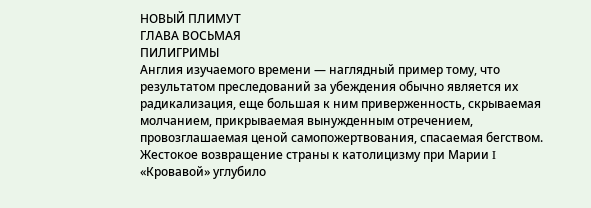НОВЫЙ ПЛИМУТ
ГЛАВА ВОСЬМАЯ
ПИЛИГРИМЫ
Англия изучаемого времени — наглядный пример тому, что результатом преследований за убеждения обычно является их радикализация, еще большая к ним приверженность, скрываемая молчанием, прикрываемая вынужденным отречением, провозглашаемая ценой самопожертвования, спасаемая бегством. Жестокое возвращение страны к католицизму при Марии I «Кровавой» углубило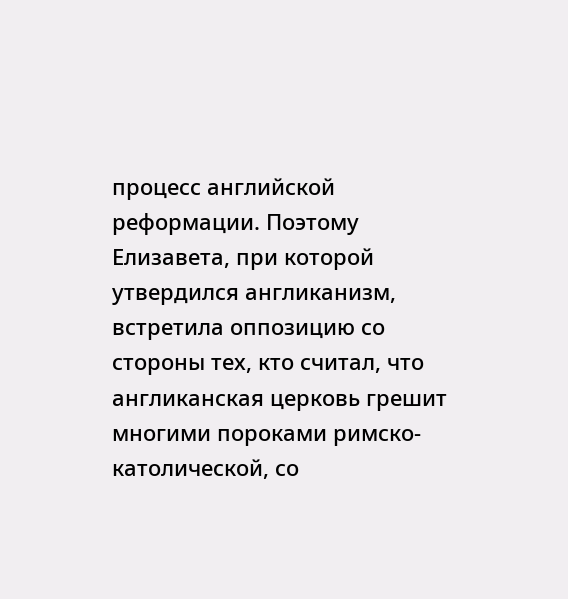процесс английской реформации. Поэтому Елизавета, при которой утвердился англиканизм, встретила оппозицию со стороны тех, кто считал, что англиканская церковь грешит многими пороками римско-католической, со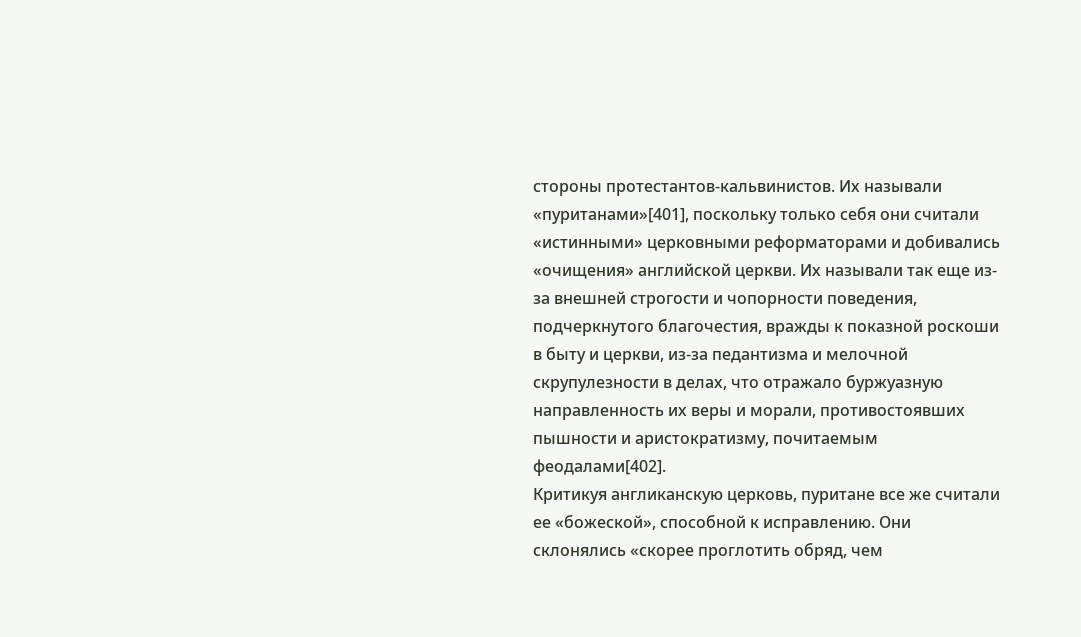стороны протестантов-кальвинистов. Их называли «пуританами»[401], поскольку только себя они считали «истинными» церковными реформаторами и добивались «очищения» английской церкви. Их называли так еще из-за внешней строгости и чопорности поведения, подчеркнутого благочестия, вражды к показной роскоши в быту и церкви, из-за педантизма и мелочной скрупулезности в делах, что отражало буржуазную направленность их веры и морали, противостоявших пышности и аристократизму, почитаемым феодалами[402].
Критикуя англиканскую церковь, пуритане все же считали ее «божеской», способной к исправлению. Они склонялись «скорее проглотить обряд, чем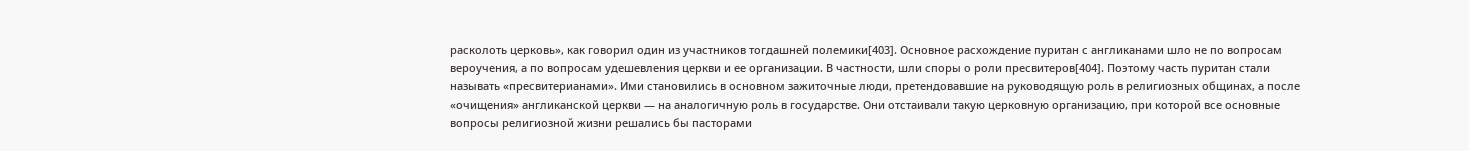расколоть церковь», как говорил один из участников тогдашней полемики[403]. Основное расхождение пуритан с англиканами шло не по вопросам вероучения, а по вопросам удешевления церкви и ее организации. В частности, шли споры о роли пресвитеров[404]. Поэтому часть пуритан стали называть «пресвитерианами». Ими становились в основном зажиточные люди, претендовавшие на руководящую роль в религиозных общинах, а после «очищения» англиканской церкви — на аналогичную роль в государстве. Они отстаивали такую церковную организацию, при которой все основные вопросы религиозной жизни решались бы пасторами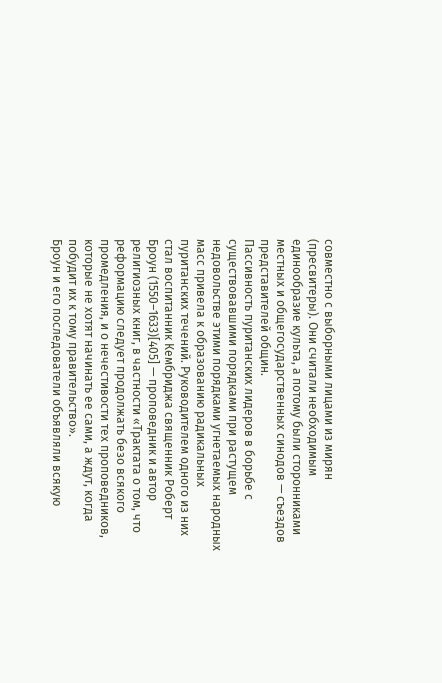совместно с выборными лицами из мирян (пресвитеры). Они считали необходимым единообразие культа, а потому были сторонниками местных и общегосударственных синодов — съездов представителей общин.
Пассивность пуританских лидеров в борьбе с существовавшими порядками при растущем недовольстве этими порядками угнетаемых народных масс привела к образованию радикальных пуританских течений. Руководителем одного из них стал воспитанник Кембриджа священник Роберт Броун (1550–1633)[405] — проповедник и автор религиозных книг, в частности «Трактата о том, что реформацию следует продолжать безо всякого промедления, и о нечестивости тех проповедников, которые не хотят начинать ее сами, а ждут, когда побудит их к тому правительство».
Броун и его последователи объявляли всякую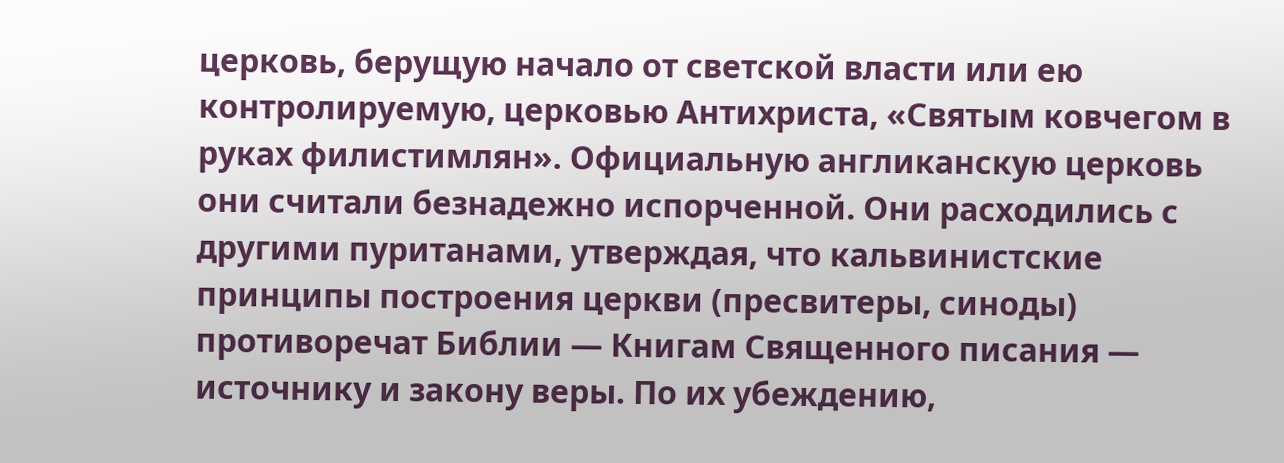церковь, берущую начало от светской власти или ею контролируемую, церковью Антихриста, «Святым ковчегом в руках филистимлян». Официальную англиканскую церковь они считали безнадежно испорченной. Они расходились с другими пуританами, утверждая, что кальвинистские принципы построения церкви (пресвитеры, синоды) противоречат Библии — Книгам Священного писания — источнику и закону веры. По их убеждению,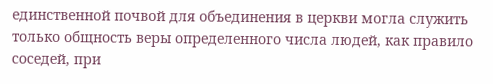единственной почвой для объединения в церкви могла служить только общность веры определенного числа людей, как правило соседей, при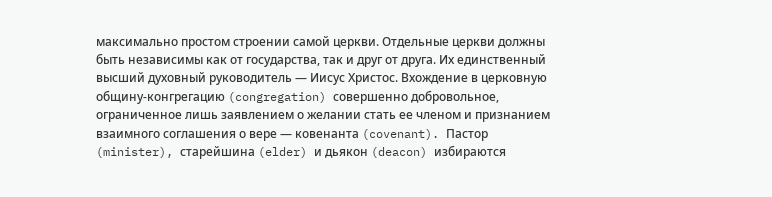максимально простом строении самой церкви. Отдельные церкви должны быть независимы как от государства, так и друг от друга. Их единственный высший духовный руководитель — Иисус Христос. Вхождение в церковную общину-конгрегацию (congregation) совершенно добровольное, ограниченное лишь заявлением о желании стать ее членом и признанием взаимного соглашения о вере — ковенанта (covenant). Пастор (minister), старейшина (elder) и дьякон (deacon) избираются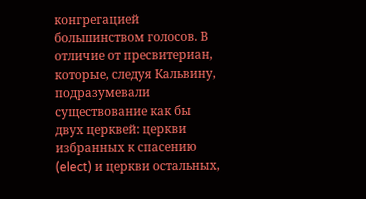конгрегацией большинством голосов. В отличие от пресвитериан, которые, следуя Кальвину, подразумевали существование как бы двух церквей: церкви избранных к спасению (elect) и церкви остальных,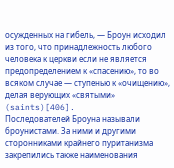осужденных на гибель, — Броун исходил из того, что принадлежность любого человека к церкви если не является предопределением к «спасению», то во всяком случае — ступенью к «очищению», делая верующих «святыми» (saints)[406].
Последователей Броуна называли броунистами. За ними и другими сторонниками крайнего пуританизма закрепились также наименования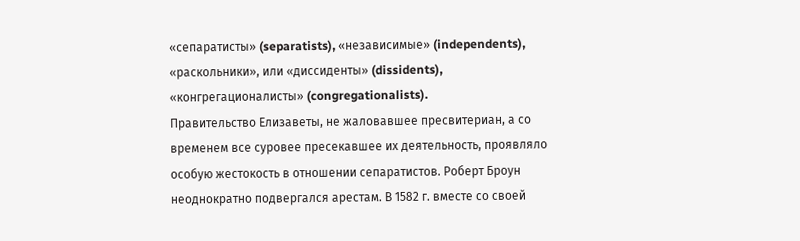«сепаратисты» (separatists), «независимые» (independents), «раскольники», или «диссиденты» (dissidents), «конгрегационалисты» (congregationalists).
Правительство Елизаветы, не жаловавшее пресвитериан, а со временем все суровее пресекавшее их деятельность, проявляло особую жестокость в отношении сепаратистов. Роберт Броун неоднократно подвергался арестам. В 1582 г. вместе со своей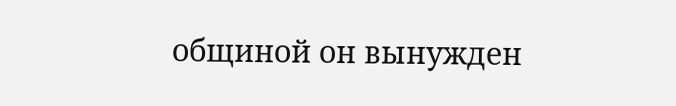общиной он вынужден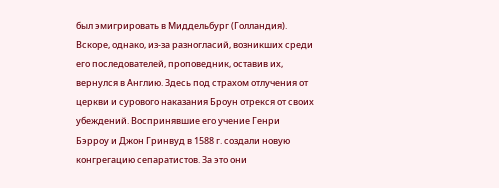был эмигрировать в Миддельбург (Голландия). Вскоре, однако, из-за разногласий, возникших среди его последователей, проповедник, оставив их, вернулся в Англию. Здесь под страхом отлучения от церкви и сурового наказания Броун отрекся от своих убеждений. Воспринявшие его учение Генри Бэрроу и Джон Гринвуд в 1588 г. создали новую конгрегацию сепаратистов. За это они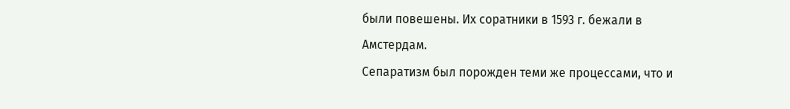были повешены. Их соратники в 1593 г. бежали в Амстердам.
Сепаратизм был порожден теми же процессами, что и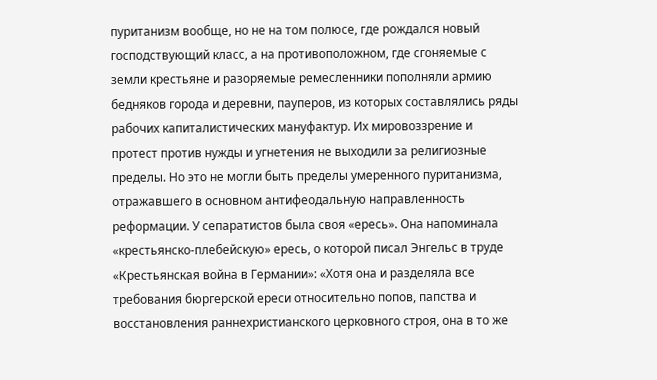пуританизм вообще, но не на том полюсе, где рождался новый господствующий класс, а на противоположном, где сгоняемые с земли крестьяне и разоряемые ремесленники пополняли армию бедняков города и деревни, пауперов, из которых составлялись ряды рабочих капиталистических мануфактур. Их мировоззрение и протест против нужды и угнетения не выходили за религиозные пределы. Но это не могли быть пределы умеренного пуританизма, отражавшего в основном антифеодальную направленность реформации. У сепаратистов была своя «ересь». Она напоминала «крестьянско-плебейскую» ересь, о которой писал Энгельс в труде «Крестьянская война в Германии»: «Хотя она и разделяла все требования бюргерской ереси относительно попов, папства и восстановления раннехристианского церковного строя, она в то же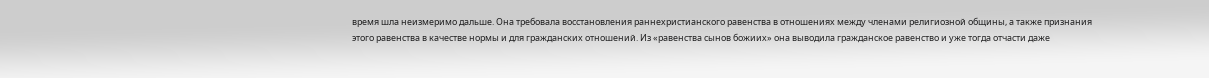время шла неизмеримо дальше. Она требовала восстановления раннехристианского равенства в отношениях между членами религиозной общины, а также признания этого равенства в качестве нормы и для гражданских отношений. Из «равенства сынов божиих» она выводила гражданское равенство и уже тогда отчасти даже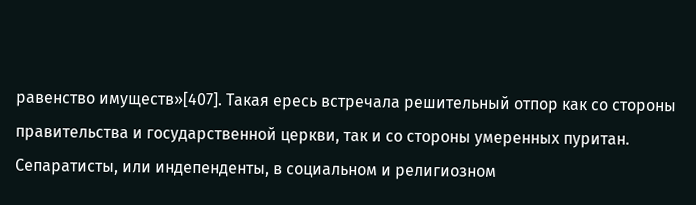равенство имуществ»[407]. Такая ересь встречала решительный отпор как со стороны правительства и государственной церкви, так и со стороны умеренных пуритан.
Сепаратисты, или индепенденты, в социальном и религиозном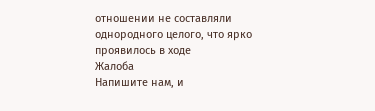отношении не составляли однородного целого, что ярко проявилось в ходе
Жалоба
Напишите нам, и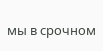мы в срочном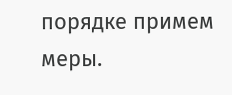порядке примем меры.